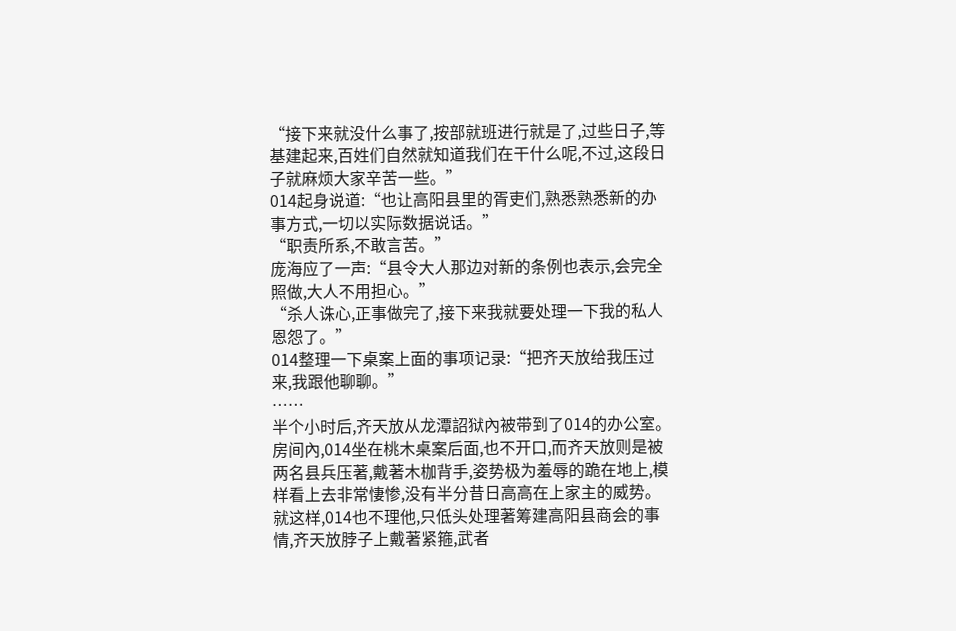“接下来就没什么事了,按部就班进行就是了,过些日子,等基建起来,百姓们自然就知道我们在干什么呢,不过,这段日子就麻烦大家辛苦一些。”
014起身说道:“也让高阳县里的胥吏们,熟悉熟悉新的办事方式,一切以实际数据说话。”
“职责所系,不敢言苦。”
庞海应了一声:“县令大人那边对新的条例也表示,会完全照做,大人不用担心。”
“杀人诛心,正事做完了,接下来我就要处理一下我的私人恩怨了。”
014整理一下桌案上面的事项记录:“把齐天放给我压过来,我跟他聊聊。”
……
半个小时后,齐天放从龙潭詔狱內被带到了014的办公室。
房间內,014坐在桃木桌案后面,也不开口,而齐天放则是被两名县兵压著,戴著木枷背手,姿势极为羞辱的跪在地上,模样看上去非常悽惨,没有半分昔日高高在上家主的威势。
就这样,014也不理他,只低头处理著筹建高阳县商会的事情,齐天放脖子上戴著紧箍,武者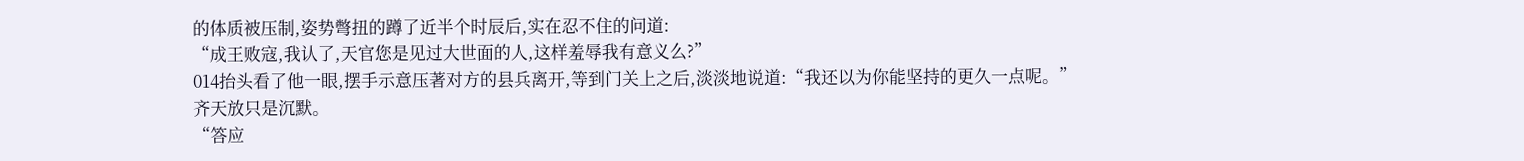的体质被压制,姿势彆扭的蹲了近半个时辰后,实在忍不住的问道:
“成王败寇,我认了,天官您是见过大世面的人,这样羞辱我有意义么?”
014抬头看了他一眼,摆手示意压著对方的县兵离开,等到门关上之后,淡淡地说道:“我还以为你能坚持的更久一点呢。”
齐天放只是沉默。
“答应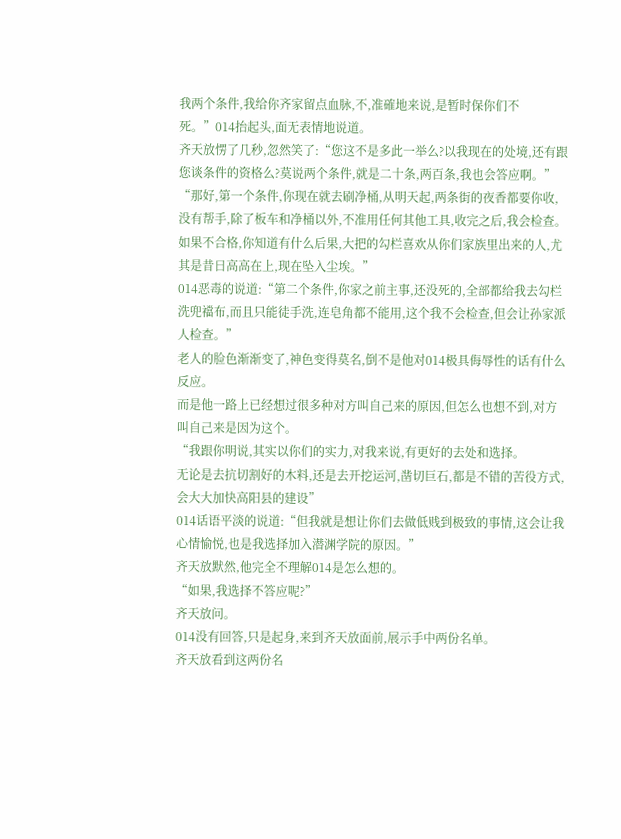我两个条件,我给你齐家留点血脉,不,准確地来说,是暂时保你们不死。”014抬起头,面无表情地说道。
齐天放愣了几秒,忽然笑了:“您这不是多此一举么?以我现在的处境,还有跟您谈条件的资格么?莫说两个条件,就是二十条,两百条,我也会答应啊。”
“那好,第一个条件,你现在就去刷净桶,从明天起,两条街的夜香都要你收,没有帮手,除了板车和净桶以外,不准用任何其他工具,收完之后,我会检查。
如果不合格,你知道有什么后果,大把的勾栏喜欢从你们家族里出来的人,尤其是昔日高高在上,现在坠入尘埃。”
014恶毒的说道:“第二个条件,你家之前主事,还没死的,全部都给我去勾栏洗兜襠布,而且只能徒手洗,连皂角都不能用,这个我不会检查,但会让孙家派人检查。”
老人的脸色渐渐变了,神色变得莫名,倒不是他对014极具侮辱性的话有什么反应。
而是他一路上已经想过很多种对方叫自己来的原因,但怎么也想不到,对方叫自己来是因为这个。
“我跟你明说,其实以你们的实力,对我来说,有更好的去处和选择。
无论是去抗切割好的木料,还是去开挖运河,凿切巨石,都是不错的苦役方式,会大大加快高阳县的建设”
014话语平淡的说道:“但我就是想让你们去做低贱到极致的事情,这会让我心情愉悦,也是我选择加入潜渊学院的原因。”
齐天放默然,他完全不理解014是怎么想的。
“如果,我选择不答应呢?”
齐天放问。
014没有回答,只是起身,来到齐天放面前,展示手中两份名单。
齐天放看到这两份名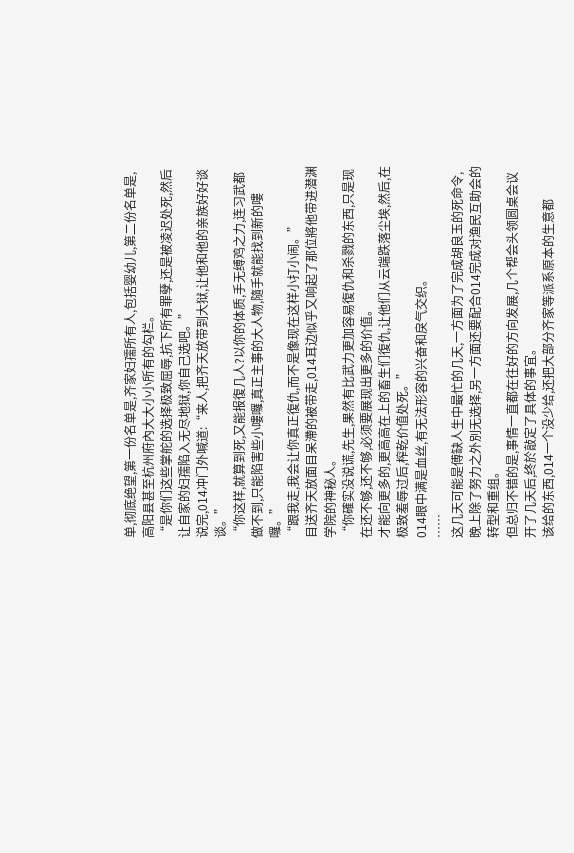单,彻底绝望,第一份名单是,齐家妇孺所有人,包括婴幼儿,第二份名单是,高阳县甚至杭州府內大大小小所有的勾栏。
“是你们这些掌舵的选择极致屈辱,抗下所有罪孽,还是被凌迟处死,然后让自家的妇孺陷入无尽地狱,你自己选吧。”
说完,014冲门外喊道:“来人,把齐天放带到大狱,让他和他的亲族好好谈谈。”
“你这样,就算到死,又能报復几人?以你的体质,手无缚鸡之力,连习武都做不到,只能陷害些小嘍囉,真正主事的大人物,隨手就能找到新的嘍囉。”
“跟我走,我会让你真正復仇,而不是像现在这样小打小闹。”
目送齐天放面目呆滯的被带走,014耳边似乎又响起了那位將他带进潜渊学院的神秘人。
“你確实没说谎,先生,果然有比武力更加容易復仇和杀戮的东西,只是现在还不够,还不够,必须要展现出更多的价值。
才能向更多的,更高高在上的畜生们復仇,让他们从云端跌落尘埃,然后,在极致羞辱过后,榨乾价值处死。”
014眼中满是血丝,有无法形容的兴奋和戾气交织。
……
这几天可能是傅缺人生中最忙的几天,一方面为了完成胡良玉的死命令,晚上除了努力之外別无选择,另一方面还要配合014完成对渔民互助会的转型和重组。
但总归不错的是,事情一直都在往好的方向发展,几个帮会头领圆桌会议开了几天后,终於敲定了具体的事宜。
该给的东西,014一个没少给,还把大部分齐家等派系原本的生意都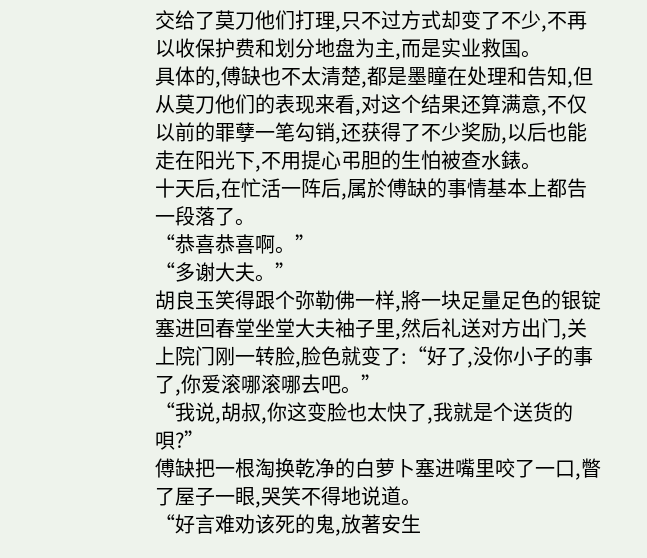交给了莫刀他们打理,只不过方式却变了不少,不再以收保护费和划分地盘为主,而是实业救国。
具体的,傅缺也不太清楚,都是墨瞳在处理和告知,但从莫刀他们的表现来看,对这个结果还算满意,不仅以前的罪孽一笔勾销,还获得了不少奖励,以后也能走在阳光下,不用提心弔胆的生怕被查水錶。
十天后,在忙活一阵后,属於傅缺的事情基本上都告一段落了。
“恭喜恭喜啊。”
“多谢大夫。”
胡良玉笑得跟个弥勒佛一样,將一块足量足色的银锭塞进回春堂坐堂大夫袖子里,然后礼送对方出门,关上院门刚一转脸,脸色就变了:“好了,没你小子的事了,你爱滚哪滚哪去吧。”
“我说,胡叔,你这变脸也太快了,我就是个送货的唄?”
傅缺把一根淘换乾净的白萝卜塞进嘴里咬了一口,瞥了屋子一眼,哭笑不得地说道。
“好言难劝该死的鬼,放著安生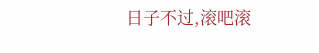日子不过,滚吧滚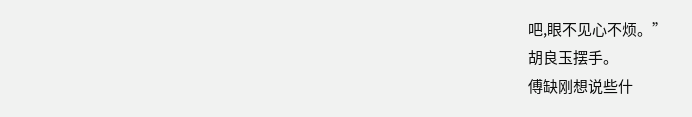吧,眼不见心不烦。”
胡良玉摆手。
傅缺刚想说些什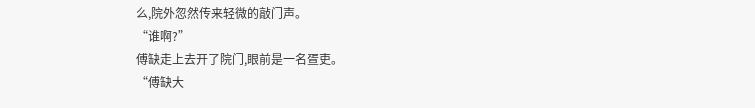么,院外忽然传来轻微的敲门声。
“谁啊?”
傅缺走上去开了院门,眼前是一名疍吏。
“傅缺大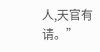人,天官有请。”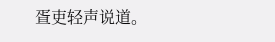疍吏轻声说道。